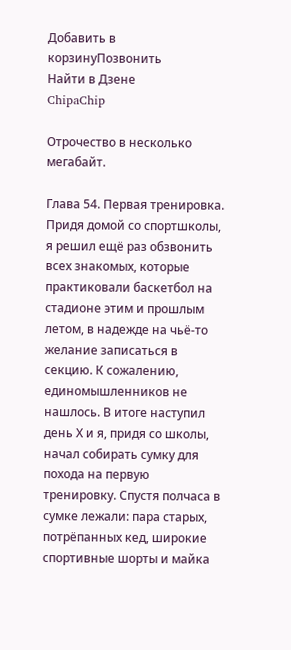Добавить в корзинуПозвонить
Найти в Дзене
ChipaChip

Отрочество в несколько мегабайт.

Глава 54. Первая тренировка. Придя домой со спортшколы, я решил ещё раз обзвонить всех знакомых, которые практиковали баскетбол на стадионе этим и прошлым летом, в надежде на чьё-то желание записаться в секцию. К сожалению, единомышленников не нашлось. В итоге наступил день Х и я, придя со школы, начал собирать сумку для похода на первую тренировку. Спустя полчаса в сумке лежали: пара старых, потрёпанных кед, широкие спортивные шорты и майка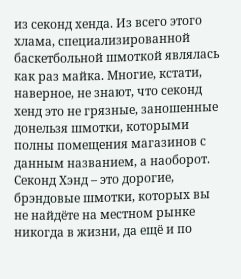из секонд хенда. Из всего этого хлама, специализированной баскетбольной шмоткой являлась как раз майка. Многие, кстати, наверное, не знают, что секонд хенд это не грязные, заношенные донельзя шмотки, которыми полны помещения магазинов с данным названием, а наоборот. Секонд Хэнд – это дорогие, брэндовые шмотки, которых вы не найдёте на местном рынке никогда в жизни, да ещё и по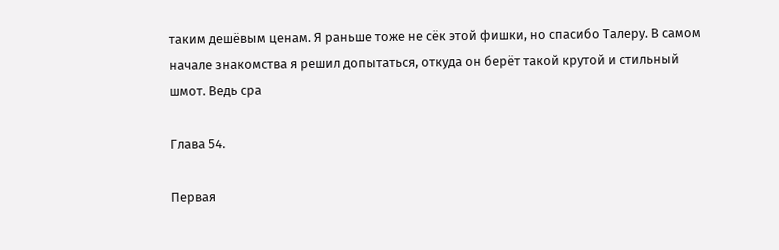таким дешёвым ценам. Я раньше тоже не сёк этой фишки, но спасибо Талеру. В самом начале знакомства я решил допытаться, откуда он берёт такой крутой и стильный шмот. Ведь сра

Глава 54.

Первая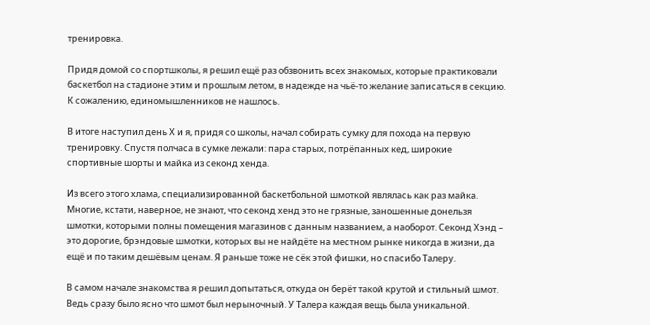тренировка.

Придя домой со спортшколы, я решил ещё раз обзвонить всех знакомых, которые практиковали баскетбол на стадионе этим и прошлым летом, в надежде на чьё-то желание записаться в секцию. К сожалению, единомышленников не нашлось.

В итоге наступил день Х и я, придя со школы, начал собирать сумку для похода на первую тренировку. Спустя полчаса в сумке лежали: пара старых, потрёпанных кед, широкие спортивные шорты и майка из секонд хенда.

Из всего этого хлама, специализированной баскетбольной шмоткой являлась как раз майка. Многие, кстати, наверное, не знают, что секонд хенд это не грязные, заношенные донельзя шмотки, которыми полны помещения магазинов с данным названием, а наоборот. Секонд Хэнд – это дорогие, брэндовые шмотки, которых вы не найдёте на местном рынке никогда в жизни, да ещё и по таким дешёвым ценам. Я раньше тоже не сёк этой фишки, но спасибо Талеру.

В самом начале знакомства я решил допытаться, откуда он берёт такой крутой и стильный шмот. Ведь сразу было ясно что шмот был нерыночный. У Талера каждая вещь была уникальной.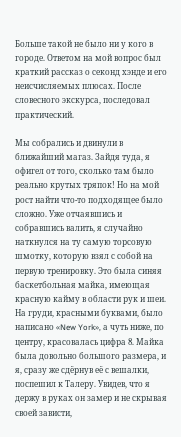Больше такой не было ни у кого в городе. Ответом на мой вопрос был краткий рассказ о секонд хэнде и его неисчисляемых плюсах. После словесного экскурса, последовал практический.

Мы собрались и двинули в ближайший магаз. Зайдя туда, я офигел от того, сколько там было реально крутых тряпок! Но на мой рост найти что-то подходящее было сложно. Уже отчаявшись и собравшись валить, я случайно наткнулся на ту самую торсовую шмотку, которую взял с собой на первую тренировку. Это была синяя баскетбольная майка, имеющая красную кайму в области рук и шеи. На груди, красными буквами, было написано «New York», а чуть ниже, по центру, красовалась цифра 8. Майка была довольно большого размера, и я, сразу же сдёрнув её с вешалки, поспешил к Талеру. Увидев, что я держу в руках он замер и не скрывая своей зависти,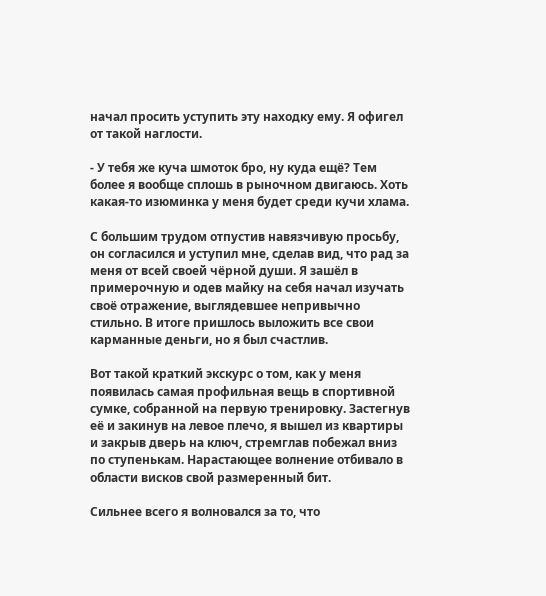начал просить уступить эту находку ему. Я офигел от такой наглости.

- У тебя же куча шмоток бро, ну куда ещё? Тем более я вообще сплошь в рыночном двигаюсь. Хоть какая-то изюминка у меня будет среди кучи хлама.

С большим трудом отпустив навязчивую просьбу, он согласился и уступил мне, сделав вид, что рад за меня от всей своей чёрной души. Я зашёл в примерочную и одев майку на себя начал изучать своё отражение, выглядевшее непривычно стильно. В итоге пришлось выложить все свои карманные деньги, но я был счастлив.

Вот такой краткий экскурс о том, как у меня появилась самая профильная вещь в спортивной сумке, собранной на первую тренировку. Застегнув её и закинув на левое плечо, я вышел из квартиры и закрыв дверь на ключ, стремглав побежал вниз по ступенькам. Нарастающее волнение отбивало в области висков свой размеренный бит.

Сильнее всего я волновался за то, что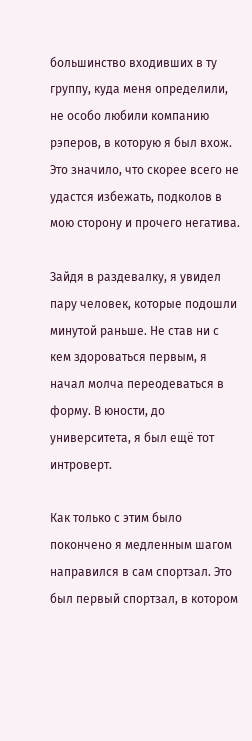большинство входивших в ту группу, куда меня определили, не особо любили компанию рэперов, в которую я был вхож. Это значило, что скорее всего не удастся избежать, подколов в мою сторону и прочего негатива.

Зайдя в раздевалку, я увидел пару человек, которые подошли минутой раньше. Не став ни с кем здороваться первым, я начал молча переодеваться в форму. В юности, до университета, я был ещё тот интроверт.

Как только с этим было покончено я медленным шагом направился в сам спортзал. Это был первый спортзал, в котором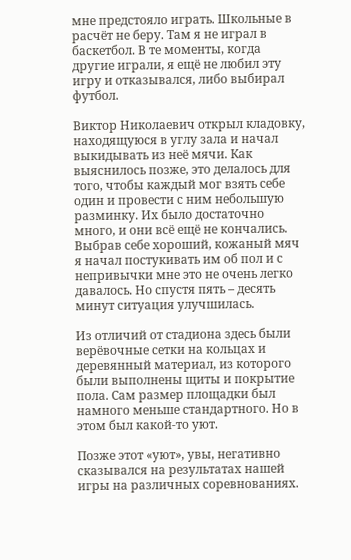мне предстояло играть. Школьные в расчёт не беру. Там я не играл в баскетбол. В те моменты, когда другие играли, я ещё не любил эту игру и отказывался, либо выбирал футбол.

Виктор Николаевич открыл кладовку, находящуюся в углу зала и начал выкидывать из неё мячи. Как выяснилось позже, это делалось для того, чтобы каждый мог взять себе один и провести с ним небольшую разминку. Их было достаточно много, и они всё ещё не кончались. Выбрав себе хороший, кожаный мяч я начал постукивать им об пол и с непривычки мне это не очень легко давалось. Но спустя пять – десять минут ситуация улучшилась.

Из отличий от стадиона здесь были верёвочные сетки на кольцах и деревянный материал, из которого были выполнены щиты и покрытие пола. Сам размер площадки был намного меньше стандартного. Но в этом был какой-то уют.

Позже этот «уют», увы, негативно сказывался на результатах нашей игры на различных соревнованиях.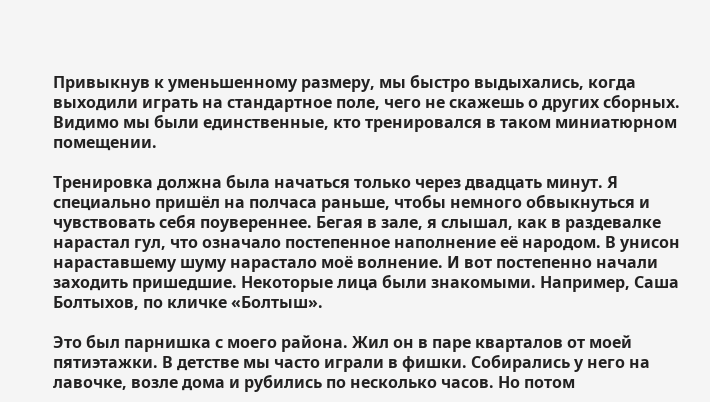Привыкнув к уменьшенному размеру, мы быстро выдыхались, когда выходили играть на стандартное поле, чего не скажешь о других сборных. Видимо мы были единственные, кто тренировался в таком миниатюрном помещении.

Тренировка должна была начаться только через двадцать минут. Я специально пришёл на полчаса раньше, чтобы немного обвыкнуться и чувствовать себя поувереннее. Бегая в зале, я слышал, как в раздевалке нарастал гул, что означало постепенное наполнение её народом. В унисон нараставшему шуму нарастало моё волнение. И вот постепенно начали заходить пришедшие. Некоторые лица были знакомыми. Например, Саша Болтыхов, по кличке «Болтыш».

Это был парнишка с моего района. Жил он в паре кварталов от моей пятиэтажки. В детстве мы часто играли в фишки. Собирались у него на лавочке, возле дома и рубились по несколько часов. Но потом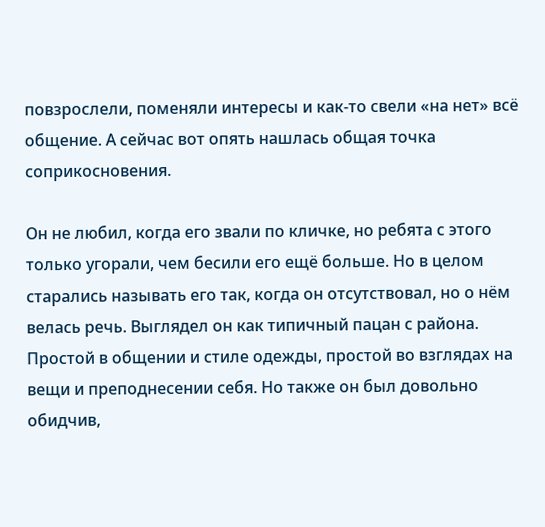повзрослели, поменяли интересы и как-то свели «на нет» всё общение. А сейчас вот опять нашлась общая точка соприкосновения.

Он не любил, когда его звали по кличке, но ребята с этого только угорали, чем бесили его ещё больше. Но в целом старались называть его так, когда он отсутствовал, но о нём велась речь. Выглядел он как типичный пацан с района. Простой в общении и стиле одежды, простой во взглядах на вещи и преподнесении себя. Но также он был довольно обидчив,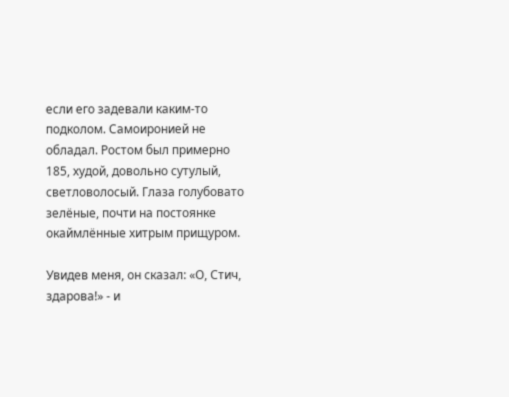если его задевали каким-то подколом. Самоиронией не обладал. Ростом был примерно 185, худой, довольно сутулый, светловолосый. Глаза голубовато зелёные, почти на постоянке окаймлённые хитрым прищуром.

Увидев меня, он сказал: «О, Стич, здарова!» - и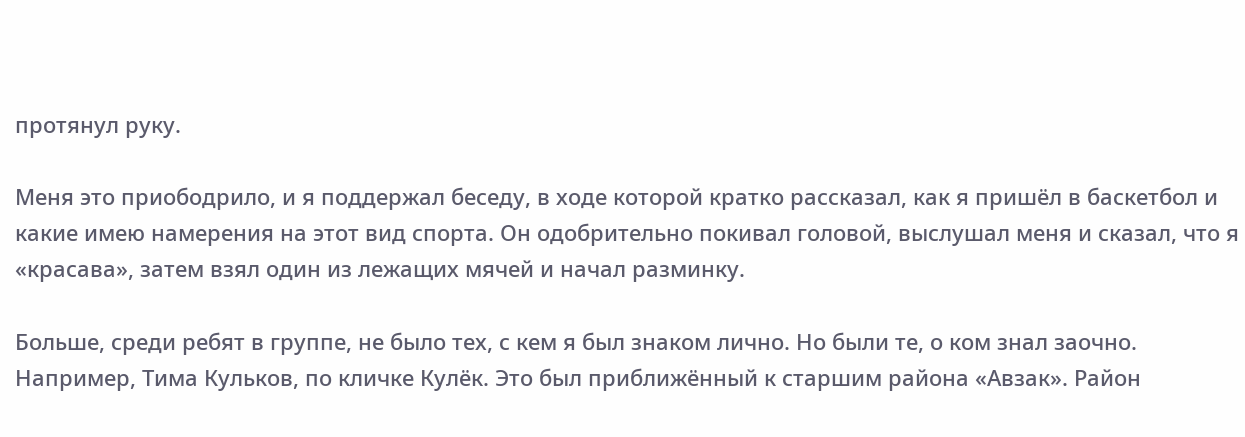протянул руку.

Меня это приободрило, и я поддержал беседу, в ходе которой кратко рассказал, как я пришёл в баскетбол и какие имею намерения на этот вид спорта. Он одобрительно покивал головой, выслушал меня и сказал, что я «красава», затем взял один из лежащих мячей и начал разминку.

Больше, среди ребят в группе, не было тех, с кем я был знаком лично. Но были те, о ком знал заочно. Например, Тима Кульков, по кличке Кулёк. Это был приближённый к старшим района «Авзак». Район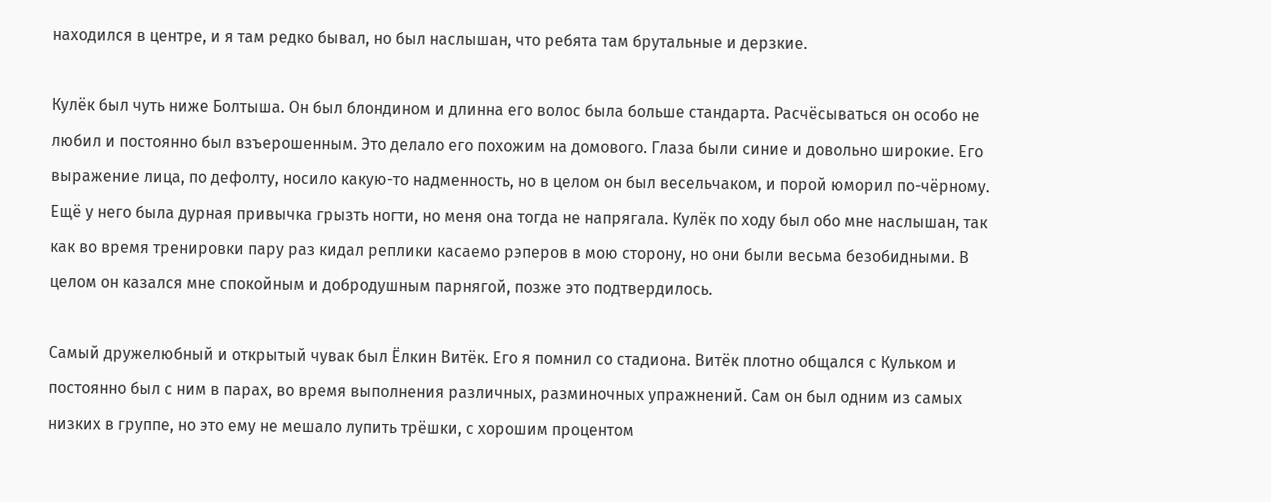находился в центре, и я там редко бывал, но был наслышан, что ребята там брутальные и дерзкие.

Кулёк был чуть ниже Болтыша. Он был блондином и длинна его волос была больше стандарта. Расчёсываться он особо не любил и постоянно был взъерошенным. Это делало его похожим на домового. Глаза были синие и довольно широкие. Его выражение лица, по дефолту, носило какую-то надменность, но в целом он был весельчаком, и порой юморил по-чёрному. Ещё у него была дурная привычка грызть ногти, но меня она тогда не напрягала. Кулёк по ходу был обо мне наслышан, так как во время тренировки пару раз кидал реплики касаемо рэперов в мою сторону, но они были весьма безобидными. В целом он казался мне спокойным и добродушным парнягой, позже это подтвердилось.

Самый дружелюбный и открытый чувак был Ёлкин Витёк. Его я помнил со стадиона. Витёк плотно общался с Кульком и постоянно был с ним в парах, во время выполнения различных, разминочных упражнений. Сам он был одним из самых низких в группе, но это ему не мешало лупить трёшки, с хорошим процентом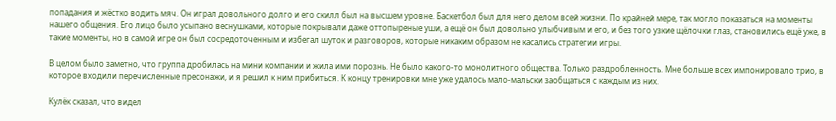попадания и жёстко водить мяч. Он играл довольного долго и его скилл был на высшем уровне. Баскетбол был для него делом всей жизни. По крайней мере, так могло показаться на моменты нашего общения. Его лицо было усыпано веснушками, которые покрывали даже оттопыреные уши, а ещё он был довольно улыбчивым и его, и без того узкие щёлочки глаз, становились ещё уже, в такие моменты, но в самой игре он был сосредоточенным и избегал шуток и разговоров, которые никаким образом не касались стратегии игры.

В целом было заметно, что группа дробилась на мини компании и жила ими порознь. Не было какого-то монолитного общества. Только раздробленность. Мне больше всех импонировало трио, в которое входили перечисленные пресонажи, и я решил к ним прибиться. К концу тренировки мне уже удалось мало-мальски заобщаться с каждым из них.

Кулёк сказал, что видел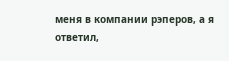меня в компании рэперов, а я ответил,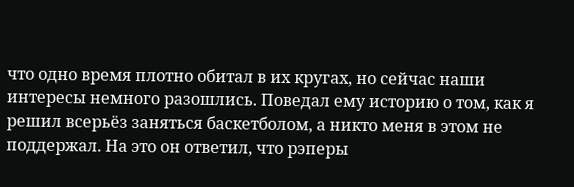что одно время плотно обитал в их кругах, но сейчас наши интересы немного разошлись. Поведал ему историю о том, как я решил всерьёз заняться баскетболом, а никто меня в этом не поддержал. На это он ответил, что рэперы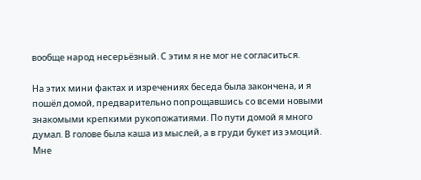вообще народ несерьёзный. С этим я не мог не согласиться.

На этих мини фактах и изречениях беседа была закончена, и я пошёл домой, предварительно попрощавшись со всеми новыми знакомыми крепкими рукопожатиями. По пути домой я много думал. В голове была каша из мыслей, а в груди букет из эмоций. Мне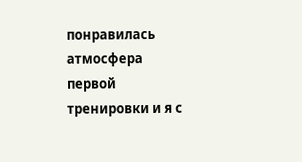понравилась атмосфера первой тренировки и я с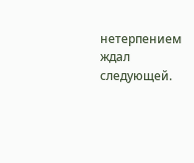нетерпением ждал следующей.